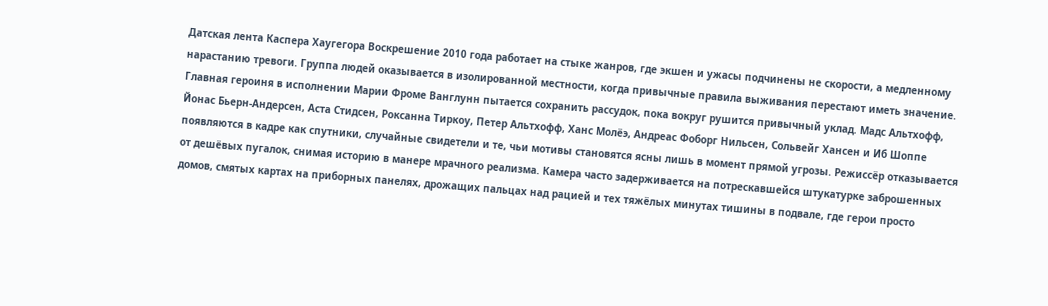Датская лента Каспера Хаугегора Воскрешение 2010 года работает на стыке жанров, где экшен и ужасы подчинены не скорости, а медленному нарастанию тревоги. Группа людей оказывается в изолированной местности, когда привычные правила выживания перестают иметь значение. Главная героиня в исполнении Марии Фроме Ванглунн пытается сохранить рассудок, пока вокруг рушится привычный уклад. Мадс Альтхофф, Йонас Бьерн-Андерсен, Аста Стидсен, Роксанна Тиркоу, Петер Альтхофф, Ханс Молёэ, Андреас Фоборг Нильсен, Сольвейг Хансен и Иб Шоппе появляются в кадре как спутники, случайные свидетели и те, чьи мотивы становятся ясны лишь в момент прямой угрозы. Режиссёр отказывается от дешёвых пугалок, снимая историю в манере мрачного реализма. Камера часто задерживается на потрескавшейся штукатурке заброшенных домов, смятых картах на приборных панелях, дрожащих пальцах над рацией и тех тяжёлых минутах тишины в подвале, где герои просто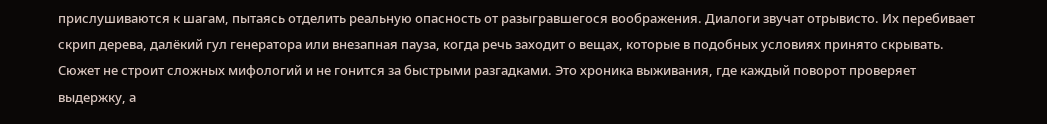прислушиваются к шагам, пытаясь отделить реальную опасность от разыгравшегося воображения. Диалоги звучат отрывисто. Их перебивает скрип дерева, далёкий гул генератора или внезапная пауза, когда речь заходит о вещах, которые в подобных условиях принято скрывать. Сюжет не строит сложных мифологий и не гонится за быстрыми разгадками. Это хроника выживания, где каждый поворот проверяет выдержку, а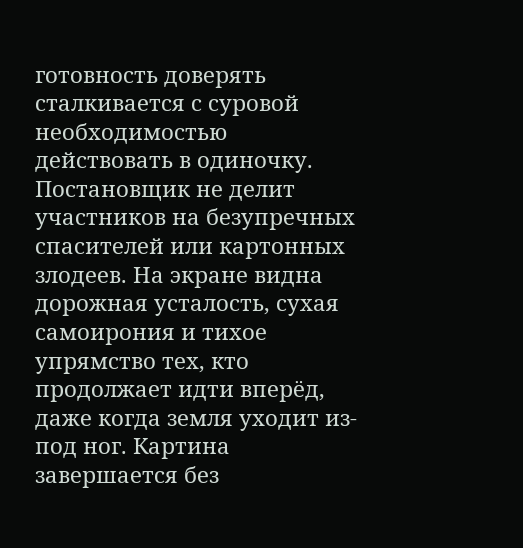готовность доверять сталкивается с суровой необходимостью действовать в одиночку. Постановщик не делит участников на безупречных спасителей или картонных злодеев. На экране видна дорожная усталость, сухая самоирония и тихое упрямство тех, кто продолжает идти вперёд, даже когда земля уходит из-под ног. Картина завершается без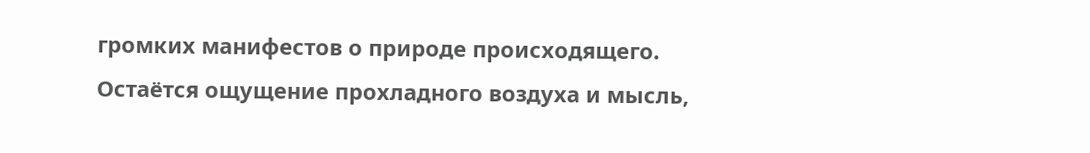громких манифестов о природе происходящего. Остаётся ощущение прохладного воздуха и мысль,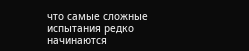что самые сложные испытания редко начинаются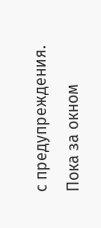с предупреждения. Пока за окном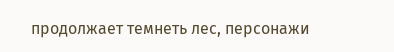продолжает темнеть лес, персонажи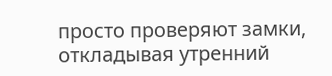просто проверяют замки, откладывая утренний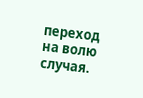переход на волю случая.